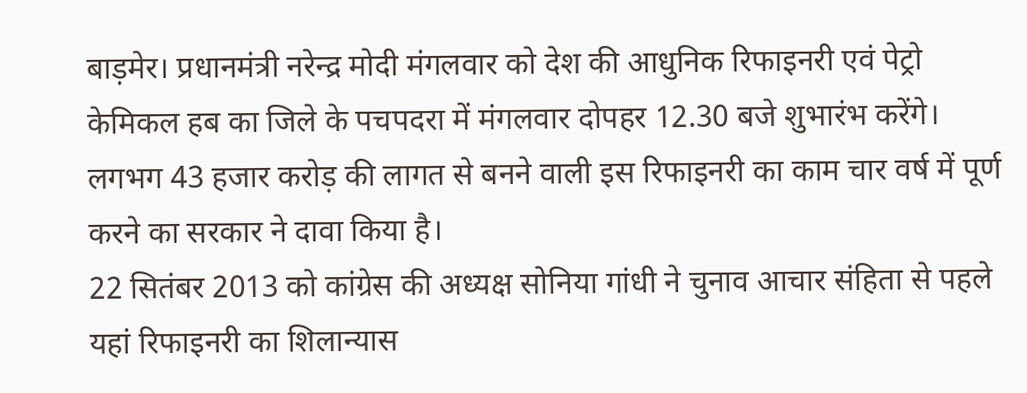बाड़मेर। प्रधानमंत्री नरेन्द्र मोदी मंगलवार को देश की आधुनिक रिफाइनरी एवं पेट्रो केमिकल हब का जिले के पचपदरा में मंगलवार दोपहर 12.30 बजे शुभारंभ करेंगे। लगभग 43 हजार करोड़ की लागत से बनने वाली इस रिफाइनरी का काम चार वर्ष में पूर्ण करने का सरकार ने दावा किया है।
22 सितंबर 2013 को कांग्रेस की अध्यक्ष सोनिया गांधी ने चुनाव आचार संहिता से पहले यहां रिफाइनरी का शिलान्यास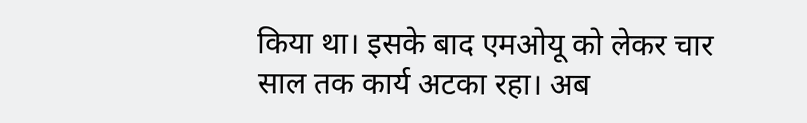किया था। इसके बाद एमओयू को लेकर चार साल तक कार्य अटका रहा। अब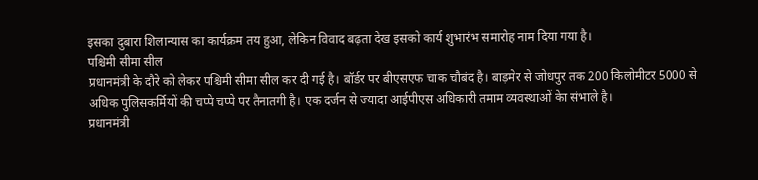इसका दुबारा शिलान्यास का कार्यक्रम तय हुआ, लेकिन विवाद बढ़ता देख इसको कार्य शुभारंभ समारोह नाम दिया गया है।
पश्चिमी सीमा सील
प्रधानमंत्री के दौरे को लेकर पश्चिमी सीमा सील कर दी गई है। बॉर्डर पर बीएसएफ चाक चौबंद है। बाड़मेर से जोधपुर तक 200 किलोमीटर 5000 से अधिक पुलिसकर्मियों की चप्पे चप्पे पर तैनातगी है। एक दर्जन से ज्यादा आईपीएस अधिकारी तमाम व्यवस्थाओं केा संभाले है।
प्रधानमंत्री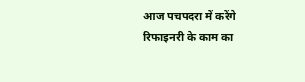आज पचपदरा में करेंगे रिफाइनरी के काम का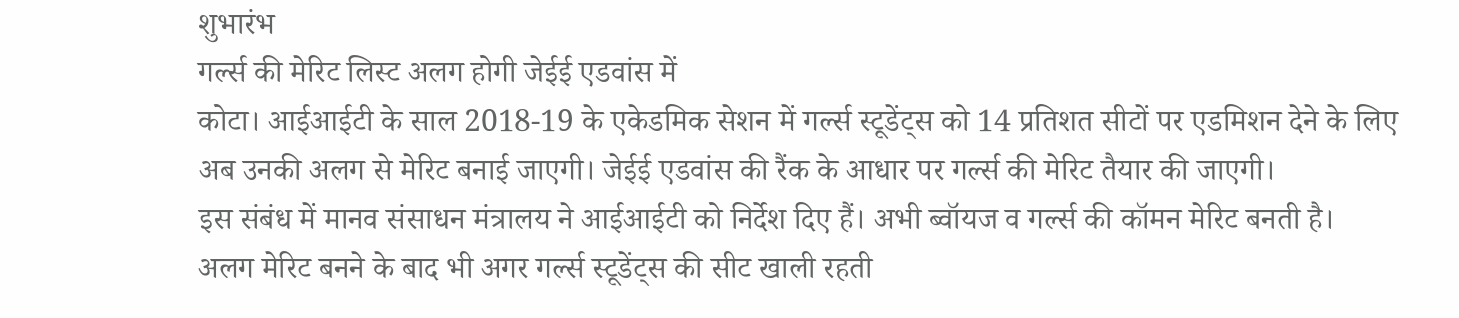शुभारंभ
गर्ल्स की मेरिट लिस्ट अलग होगी जेईई एडवांस में
कोटा। आईआईटी के साल 2018-19 के एकेडमिक सेशन में गर्ल्स स्टूडेंट्स को 14 प्रतिशत सीटों पर एडमिशन देने के लिए अब उनकी अलग से मेरिट बनाई जाएगी। जेईई एडवांस की रैंक के आधार पर गर्ल्स की मेरिट तैयार की जाएगी।
इस संबंध में मानव संसाधन मंत्रालय ने आईआईटी को निर्देश दिए हैं। अभी ब्वॉयज व गर्ल्स की कॉमन मेरिट बनती है।
अलग मेरिट बनने के बाद भी अगर गर्ल्स स्टूडेंट्स की सीट खाली रहती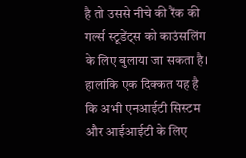है तो उससे नीचे की रैंक की गर्ल्स स्टूडेंट्स को काउंसलिंग के लिए बुलाया जा सकता है। हालांकि एक दिक्कत यह है कि अभी एनआईटी सिस्टम और आईआईटी के लिए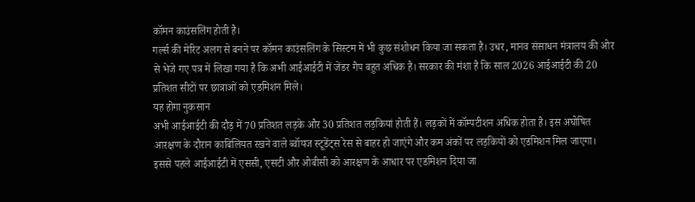कॉमन काउंसलिंग होती है।
गर्ल्स की मेरिट अलग से बनने पर कॉमन काउंसलिंग के सिस्टम में भी कुछ संशोधन किया जा सकता है। उधर, मानव संसाधन मंत्रालय की ओर से भेजे गए पत्र में लिखा गया है कि अभी आईआईटी में जेंडर गैप बहुत अधिक है। सरकार की मंशा है कि साल 2026 आईआईटी की 20 प्रतिशत सीटों पर छात्राओं को एडमिशन मिले।
यह होगा नुकसान
अभी आईआईटी की दौड़ में 70 प्रतिशत लड़के और 30 प्रतिशत लड़कियां होती हैं। लड़कों में कॉम्पटीशन अधिक होता है। इस अघोषित आरक्षण के दौरान काबिलियत रखने वाले ब्वॉयज स्टूडेंट्स रेस से बाहर हो जाएंगे और कम अंकों पर लड़कियों को एडमिशन मिल जाएगा।
इससे पहले आईआईटी में एससी, एसटी और ओबीसी को आरक्षण के आधार पर एडमिशन दिया जा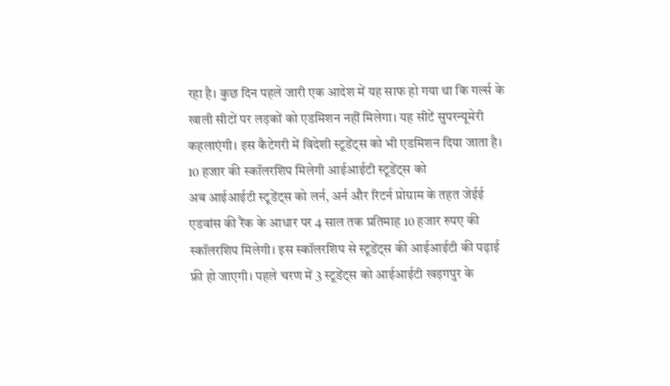रहा है। कुछ दिन पहले जारी एक आदेश में यह साफ हो गया था कि गर्ल्स के खाली सीटों पर लड़कों को एडमिशन नहीं मिलेगा। यह सीटें सुपरन्यूमेरी कहलाएंगी। इस कैटेगरी में विदेशी स्टूडेंट्स को भी एडमिशन दिया जाता है।
10 हजार की स्कॉलरशिप मिलेगी आईआईटी स्टूडेंट्स को
अब आईआईटी स्टूडेंट्स को लर्न, अर्न और रिटर्न प्रोग्राम के तहत जेईई एडवांस की रैंक के आधार पर 4 साल तक प्रतिमाह 10 हजार रुपए की स्कॉलरशिप मिलेगी। इस स्कॉलरशिप से स्टूडेंट्स की आईआईटी की पढ़ाई फ्री हो जाएगी। पहले चरण में 3 स्टूडेंट्स को आईआईटी खड़गपुर के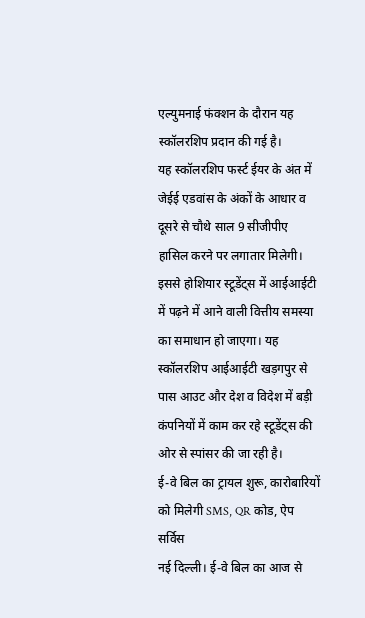एल्युमनाई फंक्शन के दौरान यह स्कॉलरशिप प्रदान की गई है।
यह स्कॉलरशिप फर्स्ट ईयर के अंत में जेईई एडवांस के अंकों के आधार व दूसरे से चौथे साल 9 सीजीपीए हासिल करने पर लगातार मिलेगी। इससे होशियार स्टूडेंट्स में आईआईटी में पढ़ने में आने वाली वित्तीय समस्या का समाधान हो जाएगा। यह स्कॉलरशिप आईआईटी खड़गपुर से पास आउट और देश व विदेश में बड़ी कंपनियों में काम कर रहे स्टूडेंट्स की ओर से स्पांसर की जा रही है।
ई-वे बिल का ट्रायल शुरू, कारोबारियों को मिलेगी SMS, QR कोड, ऐप सर्विस
नई दिल्ली। ई-वे बिल का आज से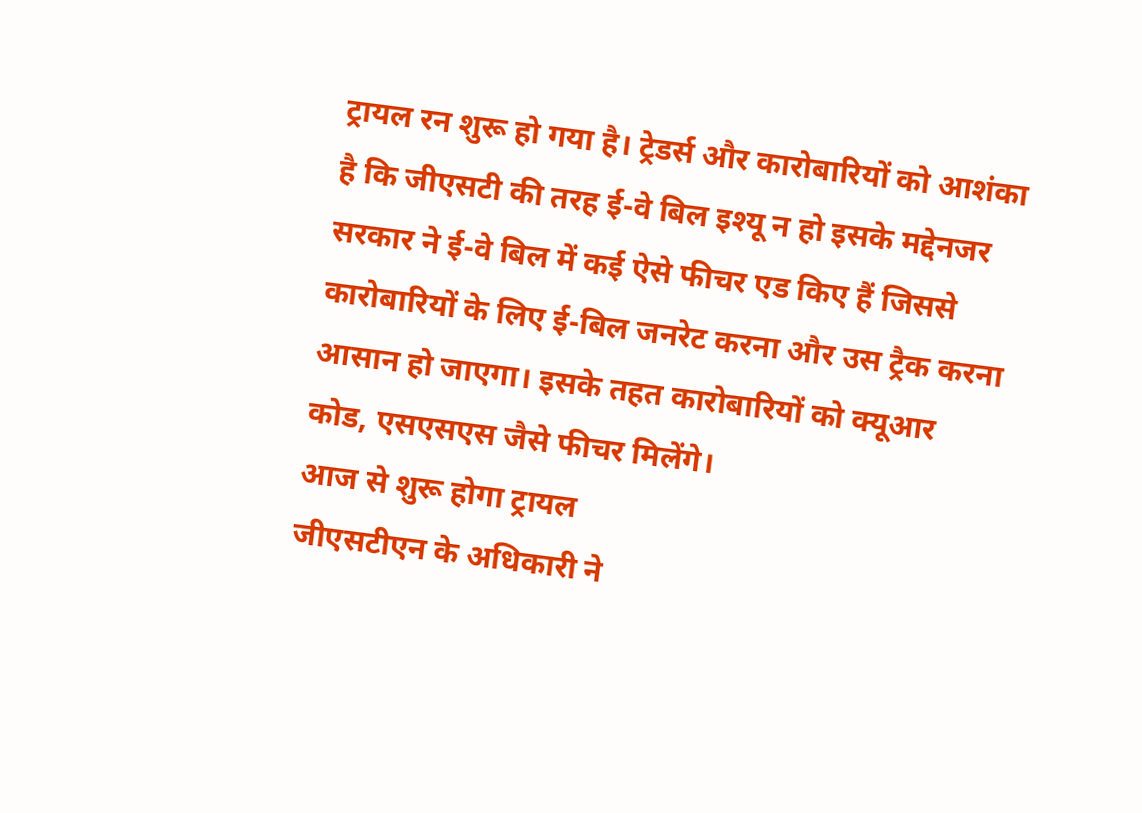ट्रायल रन शुरू हो गया है। ट्रेडर्स और कारोबारियों को आशंका है कि जीएसटी की तरह ई-वे बिल इश्यू न हो इसके मद्देनजर सरकार ने ई-वे बिल में कई ऐसे फीचर एड किए हैं जिससे कारोबारियों के लिए ई-बिल जनरेट करना और उस ट्रैक करना आसान हो जाएगा। इसके तहत कारोबारियों को क्यूआर कोड, एसएसएस जैसे फीचर मिलेंगे।
आज से शुरू होगा ट्रायल
जीएसटीएन के अधिकारी ने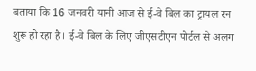बताया कि 16 जनवरी यानी आज से ई-वे बिल का ट्रायल रन शुरू हो रहा है। ई-वे बिल के लिए जीएसटीएन पोर्टल से अलग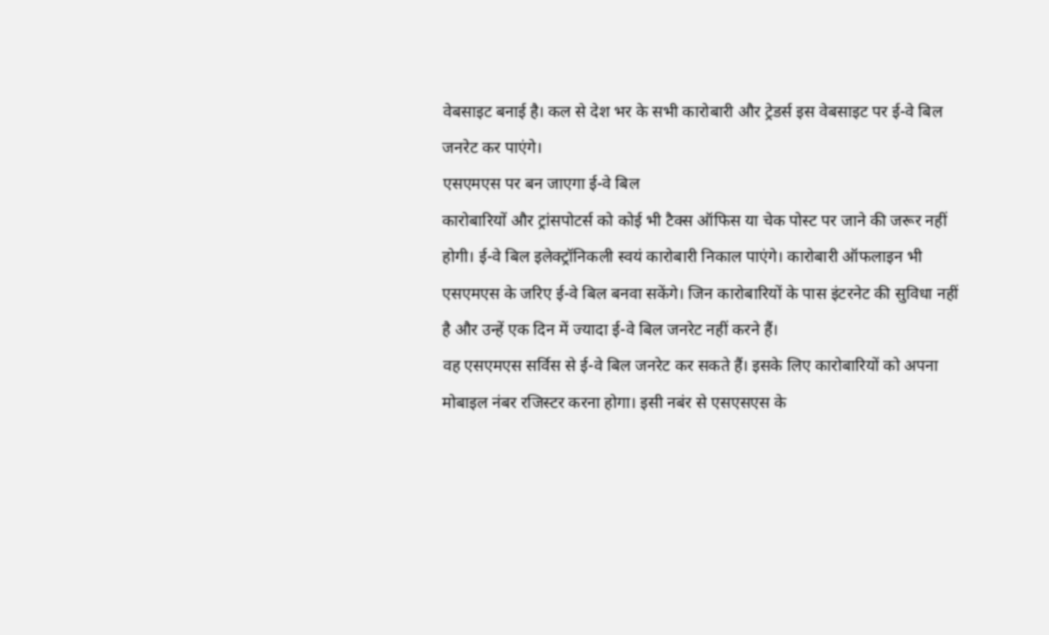वेबसाइट बनाई है। कल से देश भर के सभी कारोबारी और ट्रेडर्स इस वेबसाइट पर ई-वे बिल जनरेट कर पाएंगे।
एसएमएस पर बन जाएगा ई-वे बिल
कारोबारियों और ट्रांसपोटर्स को कोई भी टैक्स ऑफिस या चेक पोस्ट पर जाने की जरूर नहीं होगी। ई-वे बिल इलेक्ट्रॉनिकली स्वयं कारोबारी निकाल पाएंगे। कारोबारी ऑफलाइन भी एसएमएस के जरिए ई-वे बिल बनवा सकेंगे। जिन कारोबारियों के पास इंटरनेट की सुविधा नहीं है और उन्हें एक दिन में ज्यादा ई-वे बिल जनरेट नहीं करने हैं।
वह एसएमएस सर्विस से ई-वे बिल जनरेट कर सकते हैं। इसके लिए कारोबारियों को अपना मोबाइल नंबर रजिस्टर करना होगा। इसी नबंर से एसएसएस के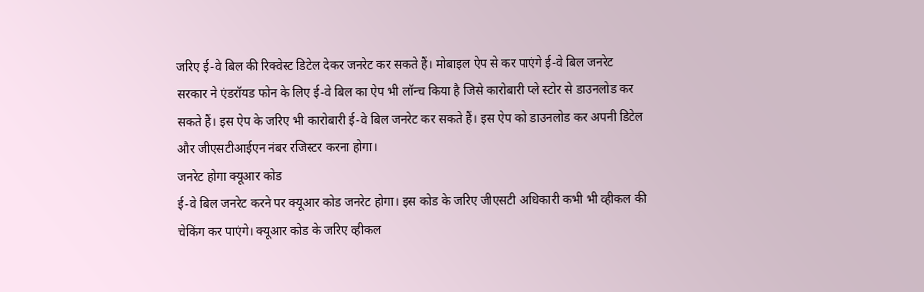जरिए ई-वे बिल की रिक्वेस्ट डिटेल देकर जनरेट कर सकते हैं। मोबाइल ऐप से कर पाएंगे ई-वे बिल जनरेट
सरकार ने एंडरॉयड फोन के लिए ई-वे बिल का ऐप भी लॉन्च किया है जिसे कारोबारी प्ले स्टोर से डाउनलोड कर सकते हैं। इस ऐप के जरिए भी कारोबारी ई-वे बिल जनरेट कर सकते हैं। इस ऐप को डाउनलोड कर अपनी डिटेल और जीएसटीआईएन नंबर रजिस्टर करना होगा।
जनरेट होगा क्यूआर कोड
ई-वे बिल जनरेट करने पर क्यूआर कोड जनरेट होगा। इस कोड के जरिए जीएसटी अधिकारी कभी भी व्हीकल की चेकिंग कर पाएंगे। क्यूआर कोड के जरिए व्हीकल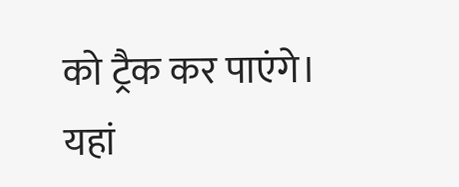को ट्रैक कर पाएंगे।
यहां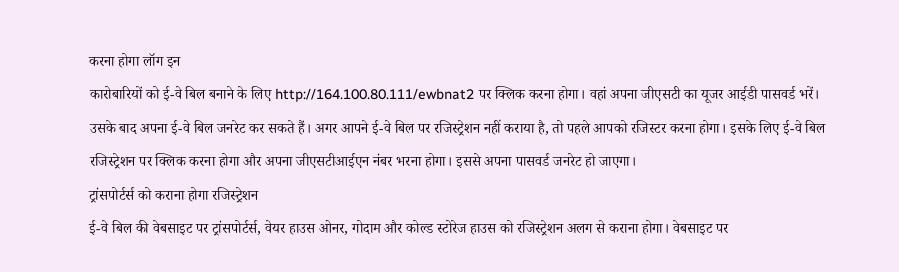करना होगा लॉग इन
कारोबारियों को ई-वे बिल बनाने के लिए http://164.100.80.111/ewbnat2 पर क्लिक करना होगा। वहां अपना जीएसटी का यूजर आईडी पासवर्ड भरें। उसके बाद अपना ई-वे बिल जनरेट कर सकते हैं। अगर आपने ई-वे बिल पर रजिस्ट्रेशन नहीं कराया है, तो पहले आपको रजिस्टर करना होगा। इसके लिए ई-वे बिल रजिस्ट्रेशन पर क्लिक करना होगा और अपना जीएसटीआईएन नंबर भरना होगा। इससे अपना पासवर्ड जनरेट हो जाएगा।
ट्रांसपोर्टर्स को कराना होगा रजिस्ट्रेशन
ई-वे बिल की वेबसाइट पर ट्रांसपोर्टर्स, वेयर हाउस ओनर, गोदाम और कोल्ड स्टोरेज हाउस को रजिस्ट्रेशन अलग से कराना होगा। वेबसाइट पर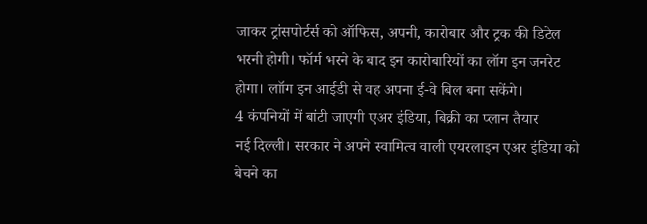जाकर ट्रांसपोर्टर्स को ऑफिस, अपनी, कारोबार और ट्रक की डिटेल भरनी होगी। फॉर्म भरने के बाद इन कारोबारियों का लॉग इन जनरेट होगा। लाॉग इन आईडी से वह अपना ई-वे बिल बना सकेंगे।
4 कंपनियों में बांटी जाएगी एअर इंडिया, बिक्री का प्लान तैयार
नई दिल्ली। सरकार ने अपने स्वामित्व वाली एयरलाइन एअर इंडिया को बेचने का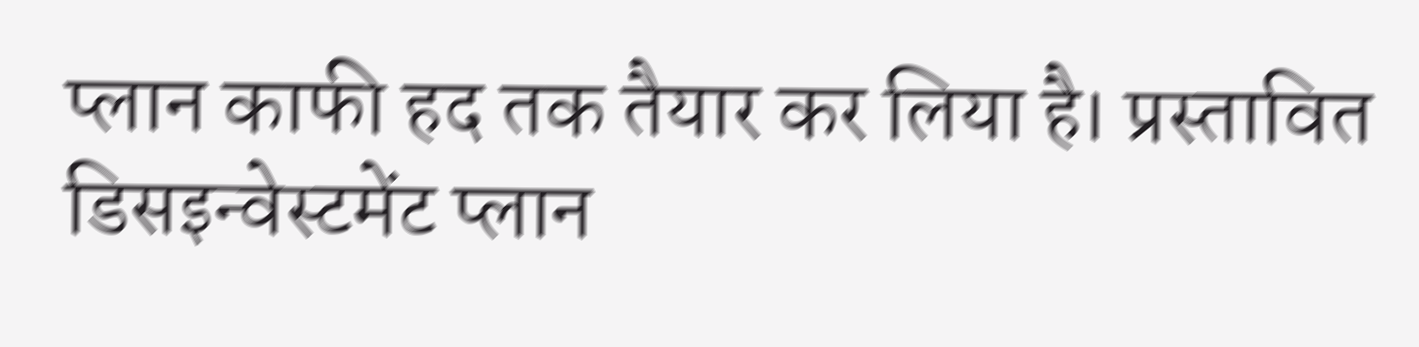प्लान काफी हद तक तैयार कर लिया है। प्रस्तावित डिसइन्वेस्टमेंट प्लान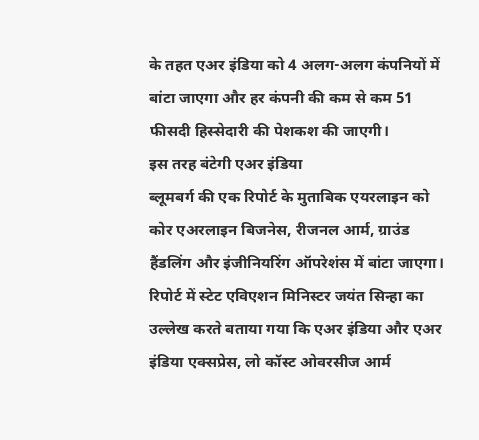के तहत एअर इंडिया को 4 अलग-अलग कंपनियों में बांटा जाएगा और हर कंपनी की कम से कम 51 फीसदी हिस्सेदारी की पेशकश की जाएगी।
इस तरह बंटेगी एअर इंडिया
ब्लूमबर्ग की एक रिपोर्ट के मुताबिक एयरलाइन को कोर एअरलाइन बिजनेस, रीजनल आर्म, ग्राउंड हैंडलिंग और इंजीनियरिंग ऑपरेशंस में बांटा जाएगा।
रिपोर्ट में स्टेट एविएशन मिनिस्टर जयंत सिन्हा का उल्लेख करते बताया गया कि एअर इंडिया और एअर इंडिया एक्सप्रेस, लो कॉस्ट ओवरसीज आर्म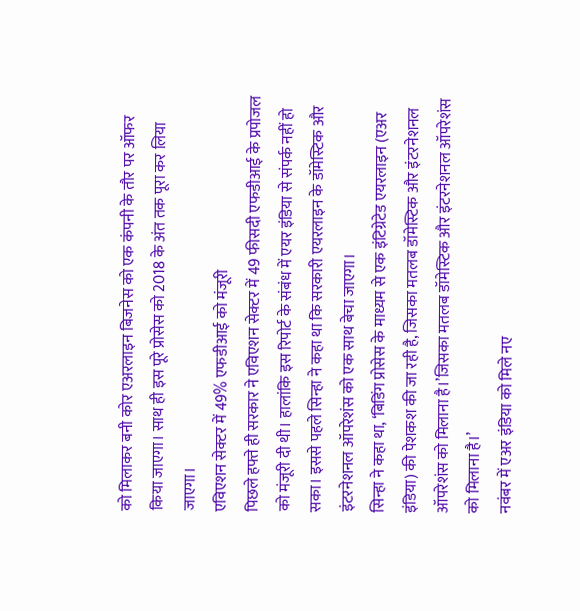को मिलाकर बनी कोर एअरलाइन बिजनेस को एक कंपनी के तौर पर ऑफर किया जाएगा। साथ ही इस पूरे प्रोसेस को 2018 के अंत तक पूरा कर लिया जाएगा।
एविएशन सेक्टर में 49% एफडीआई को मंजूरी
पिछले हफ्ते ही सरकार ने एविएशन सेक्टर में 49 फीसदी एफडीआई के प्रपोजल को मंजूरी दी थी। हालांकि इस रिपोर्ट के संबंध में एयर इंडिया से संपर्क नहीं हो सका। इससे पहले सिन्हा ने कहा था कि सरकारी एयरलाइन के डॉमेस्टिक और इंटरनेशनल ऑपरेशंस को एक साथ बेचा जाएगा।
सिन्हा ने कहा था, ‘बिडिंग प्रोसेस के माध्यम से एक इंटिग्रेटेड एयरलाइन (एअर इंडिया) की पेशकश की जा रही है, जिसका मतलब डॉमेस्टिक और इंटरनेशनल ऑपरेशंस को मिलाना है।’जिसका मतलब डॉमेस्टिक और इंटरनेशनल ऑपरेशंस को मिलाना है।’
नवंबर में एअर इंडिया को मिले नए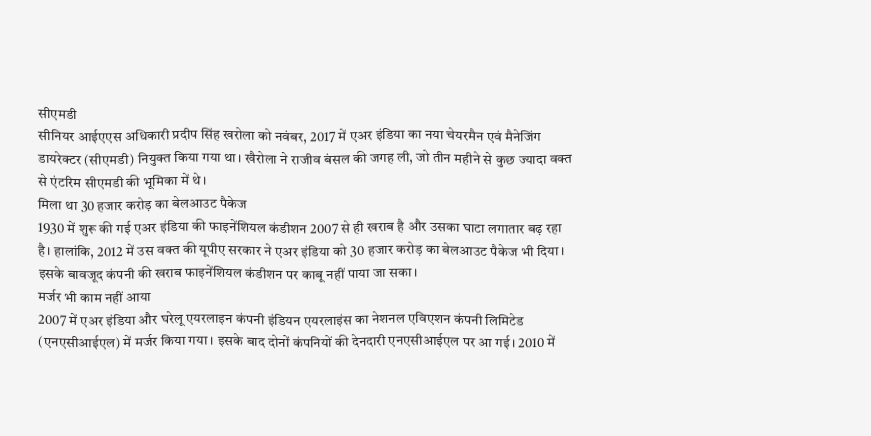सीएमडी
सीनियर आईएएस अधिकारी प्रदीप सिंह खरोला को नवंबर, 2017 में एअर इंडिया का नया चेयरमैन एवं मैनेजिंग डायरेक्टर (सीएमडी) नियुक्त किया गया था। खैरोला ने राजीव बंसल की जगह ली, जो तीन महीने से कुछ ज्यादा वक्त से एंटरिम सीएमडी की भूमिका में थे।
मिला था 30 हजार करोड़ का बेलआउट पैकेज
1930 में शुरू की गई एअर इंडिया की फाइनेंशियल कंडीशन 2007 से ही खराब है और उसका घाटा लगातार बढ़ रहा है। हालांकि, 2012 में उस वक्त की यूपीए सरकार ने एअर इंडिया को 30 हजार करोड़ का बेलआउट पैकेज भी दिया। इसके बावजूद कंपनी की खराब फाइनेंशियल कंडीशन पर काबू नहीं पाया जा सका।
मर्जर भी काम नहीं आया
2007 में एअर इंडिया और घरेलू एयरलाइन कंपनी इंडियन एयरलाइंस का नेशनल एविएशन कंपनी लिमिटेड (एनएसीआईएल) में मर्जर किया गया। इसके बाद दोनों कंपनियों की देनदारी एनएसीआईएल पर आ गई। 2010 में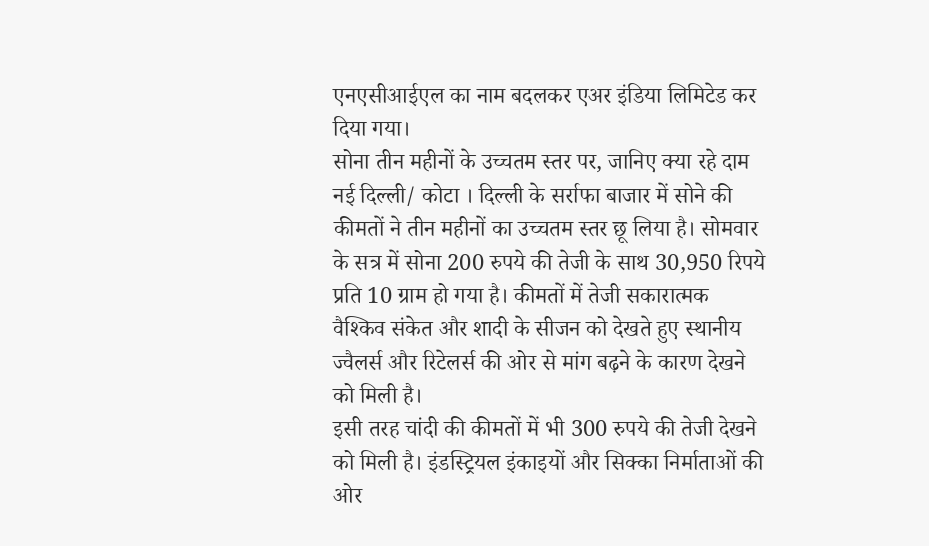एनएसीआईएल का नाम बदलकर एअर इंडिया लिमिटेड कर दिया गया।
सोना तीन महीनों के उच्चतम स्तर पर, जानिए क्या रहे दाम
नई दिल्ली/ कोटा । दिल्ली के सर्राफा बाजार में सोने की कीमतों ने तीन महीनों का उच्चतम स्तर छू लिया है। सोमवार के सत्र में सोना 200 रुपये की तेजी के साथ 30,950 रिपये प्रति 10 ग्राम हो गया है। कीमतों में तेजी सकारात्मक वैश्किव संकेत और शादी के सीजन को देखते हुए स्थानीय ज्वैलर्स और रिटेलर्स की ओर से मांग बढ़ने के कारण देखने को मिली है।
इसी तरह चांदी की कीमतों में भी 300 रुपये की तेजी देखने को मिली है। इंडस्ट्रियल इंकाइयों और सिक्का निर्माताओं की ओर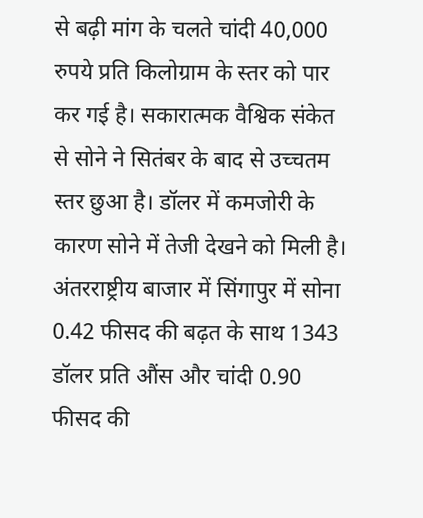से बढ़ी मांग के चलते चांदी 40,000 रुपये प्रति किलोग्राम के स्तर को पार कर गई है। सकारात्मक वैश्विक संकेत से सोने ने सितंबर के बाद से उच्चतम स्तर छुआ है। डॉलर में कमजोरी के कारण सोने में तेजी देखने को मिली है।
अंतरराष्ट्रीय बाजार में सिंगापुर में सोना 0.42 फीसद की बढ़त के साथ 1343 डॉलर प्रति औंस और चांदी 0.90 फीसद की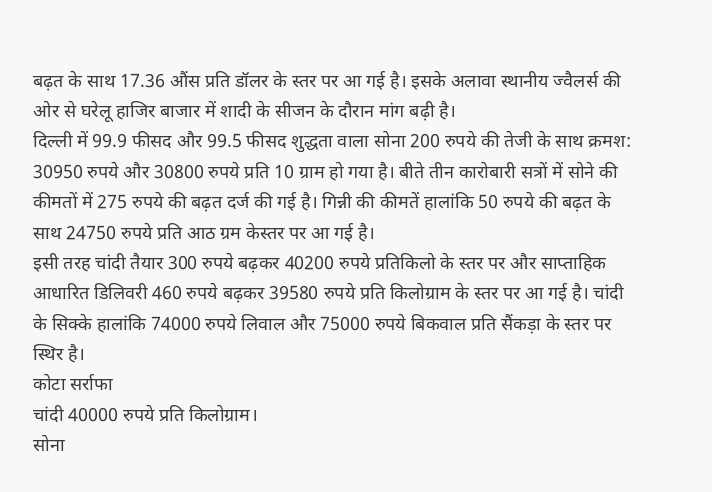बढ़त के साथ 17.36 औंस प्रति डॉलर के स्तर पर आ गई है। इसके अलावा स्थानीय ज्वैलर्स की ओर से घरेलू हाजिर बाजार में शादी के सीजन के दौरान मांग बढ़ी है।
दिल्ली में 99.9 फीसद और 99.5 फीसद शुद्धता वाला सोना 200 रुपये की तेजी के साथ क्रमश: 30950 रुपये और 30800 रुपये प्रति 10 ग्राम हो गया है। बीते तीन कारोबारी सत्रों में सोने की कीमतों में 275 रुपये की बढ़त दर्ज की गई है। गिन्नी की कीमतें हालांकि 50 रुपये की बढ़त के साथ 24750 रुपये प्रति आठ ग्रम केस्तर पर आ गई है।
इसी तरह चांदी तैयार 300 रुपये बढ़कर 40200 रुपये प्रतिकिलो के स्तर पर और साप्ताहिक आधारित डिलिवरी 460 रुपये बढ़कर 39580 रुपये प्रति किलोग्राम के स्तर पर आ गई है। चांदी के सिक्के हालांकि 74000 रुपये लिवाल और 75000 रुपये बिकवाल प्रति सैंकड़ा के स्तर पर स्थिर है।
कोटा सर्राफा
चांदी 40000 रुपये प्रति किलोग्राम।
सोना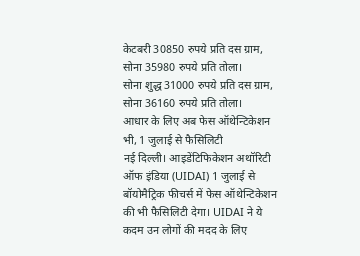केटबरी 30850 रुपये प्रति दस ग्राम, सोना 35980 रुपये प्रति तोला।
सोना शुद्ध 31000 रुपये प्रति दस ग्राम, सोना 36160 रुपये प्रति तोला।
आधार के लिए अब फेस ऑथेन्टिकेशन भी, 1 जुलाई से फैसिलिटी
नई दिल्ली। आइडेंटिफिकेशन अथॉरिटी ऑफ इंडिया (UIDAI) 1 जुलाई से बॉयोमैट्रिक फीचर्स में फेस ऑथेन्टिकेशन की भी फैसिलिटी देगा। UIDAI ने ये कदम उन लोगों की मदद के लिए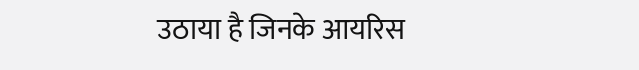उठाया है जिनके आयरिस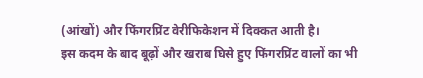(आंखों) और फिंगरप्रिंट वेरीफिकेशन में दिक्कत आती है।
इस कदम के बाद बूढ़ों और खराब घिसे हुए फिंगरप्रिंट वालों का भी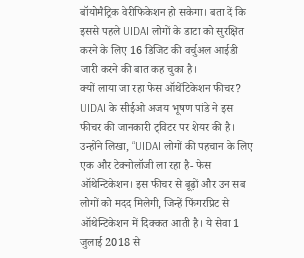बॉयोमैट्रिक वेरीफिकेशन हो सकेगा। बता दें कि इससे पहले UIDAI लोगों के डाटा को सुरक्षित करने के लिए 16 डिजिट की वर्चुअल आईडी जारी करने की बात कह चुका है।
क्यों लाया जा रहा फेस ऑथेंटिकेशन फीचर?
UIDAI के सीईओ अजय भूषण पांडे ने इस फीचर की जानकारी ट्विटर पर शेयर की है। उन्होंने लिखा, “UIDAI लोगों की पहचान के लिए एक और टेक्नोलॉजी ला रहा है- फेस ऑथेन्टिकेशन। इस फीचर से बूढ़ों और उन सब लोगों को मदद मिलेगी, जिन्हें फिंगरप्रिट से ऑथेन्टिकेशन में दिक्कत आती है। ये सेवा 1 जुलाई 2018 से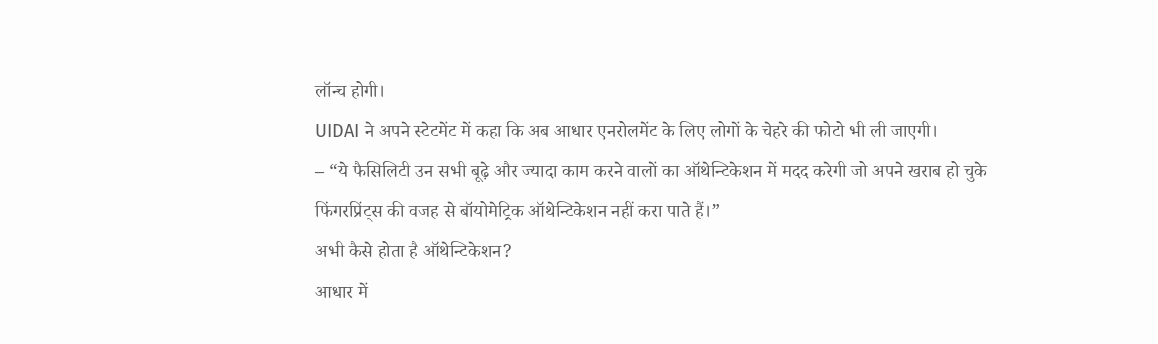लॉन्च होगी।
UIDAI ने अपने स्टेटमेंट में कहा कि अब आधार एनरोलमेंट के लिए लोगों के चेहरे की फोटो भी ली जाएगी।
– “ये फैसिलिटी उन सभी बूढ़े और ज्यादा काम करने वालों का ऑथेन्टिकेशन में मदद करेगी जो अपने खराब हो चुके फिंगरप्रिंट्स की वजह से बॉयोमेट्रिक ऑथेन्टिकेशन नहीं करा पाते हैं।”
अभी कैसे होता है ऑथेन्टिकेशन?
आधार में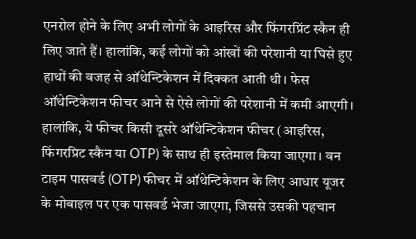एनरोल होने के लिए अभी लोगों के आइरिस और फिंगरप्रिंट स्कैन ही लिए जाते हैं। हालांकि, कई लोगों को आंखों की परेशानी या घिसे हुए हाथों की वजह से ऑथेन्टिकेशन में दिक्कत आती थी। फेस ऑथेन्टिकेशन फीचर आने से ऐसे लोगों की परेशानी में कमी आएगी।
हालांकि, ये फीचर किसी दूसरे ऑथेन्टिकेशन फीचर (आइरिस, फिंगरप्रिट स्कैन या OTP) के साथ ही इस्तेमाल किया जाएगा। वन टाइम पासवर्ड (OTP) फीचर में ऑथेन्टिकेशन के लिए आधार यूजर के मोबाइल पर एक पासवर्ड भेजा जाएगा, जिससे उसकी पहचान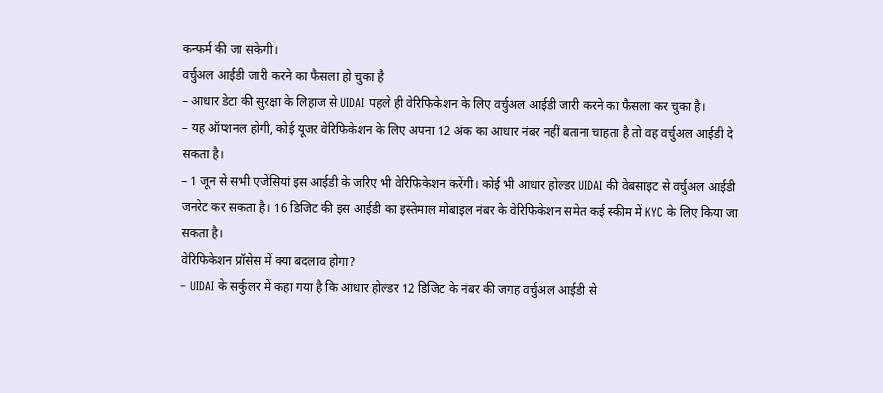कन्फर्म की जा सकेगी।
वर्चुअल आईडी जारी करने का फैसला हो चुका है
– आधार डेटा की सुरक्षा के लिहाज से UIDAI पहले ही वेरिफिकेशन के लिए वर्चुअल आईडी जारी करने का फैसला कर चुका है।
– यह ऑप्शनल होगी, कोई यूजर वेरिफिकेशन के लिए अपना 12 अंक का आधार नंबर नहीं बताना चाहता है तो वह वर्चुअल आईडी दे सकता है।
– 1 जून से सभी एजेंसियां इस आईडी के जरिए भी वेरिफिकेशन करेंगी। कोई भी आधार होल्डर UIDAI की वेबसाइट से वर्चुअल आईडी जनरेट कर सकता है। 16 डिजिट की इस आईडी का इस्तेमाल मोबाइल नंबर के वेरिफिकेशन समेत कई स्कीम में KYC के लिए किया जा सकता है।
वेरिफिकेशन प्रॉसेस में क्या बदलाव होगा?
– UIDAI के सर्कुलर में कहा गया है कि आधार होल्डर 12 डिजिट के नंबर की जगह वर्चुअल आईडी से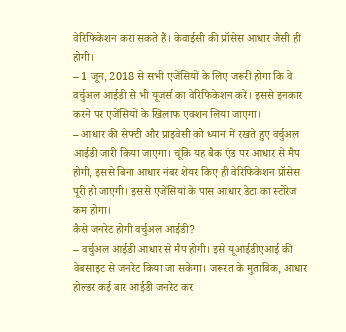वेरिफिकेशन करा सकते हैं। केवाईसी की प्रॉसेस आधार जैसी ही होगी।
– 1 जून, 2018 से सभी एजेंसियों के लिए जरूरी होगा कि वे वर्चुअल आईडी से भी यूजर्स का वेरिफिकेशन करें। इससे इनकार करने पर एजेंसियों के खिलाफ एक्शन लिया जाएगा।
– आधार की सेफ्टी और प्राइवेसी को ध्यान में रखते हुए वर्चुअल आईडी जारी किया जाएगा। चूंकि यह बैक एंड पर आधार से मैप होगी, इससे बिना आधार नंबर शेयर किए ही वेरिफिकेशन प्रॉसेस पूरी हो जाएगी। इससे एजेंसियां के पास आधार डेटा का स्टोरेज कम होगा।
कैसे जनरेट होगी वर्चुअल आईडी?
– वर्चुअल आईडी आधार से मैप होगी। इसे यूआईडीएआई की वेबसाइट से जनरेट किया जा सकेगा। जरूरत के मुताबिक, आधार होल्डर कई बार आईडी जनरेट कर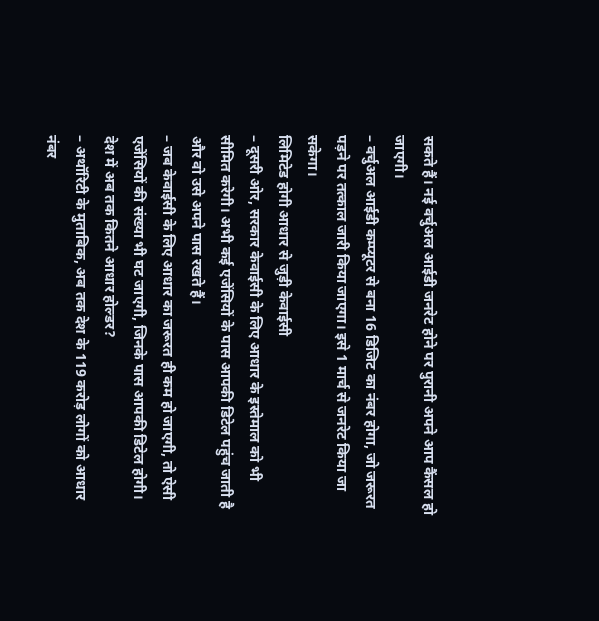सकते हैं। नई वर्चुअल आईडी जनरेट होने पर पुरानी अपने आप कैंसल हो जाएगी।
– वर्चुअल आईडी कम्प्यूटर से बना 16 डिजिट का नंबर होगा, जो जरूरत पड़ने पर तत्काल जारी किया जाएगा। इसे 1 मार्च से जनरेट किया जा सकेगा।
लिमिटेड होगी आधार से जुड़ी केवाईसी
– दूसरी ओर, सरकार केवाईसी के लिए आधार के इस्तेमाल को भी सीमित करेगी। अभी कई एजेंसियों के पास आपकी डिटेल पहुंच जाती है और वो उसे अपने पास रखते हैं।
– जब केवाईसी के लिए आधार का जरूरत ही कम हो जाएगी, तो ऐसी एजेंसियों की संख्या भी घट जाएगी, जिनके पास आपकी डिटेल होगी।
देश में अब तक कितने आधार होल्डर?
– अथॉरिटी के मुताबिक, अब तक देश के 119 करोड़ लोगों को आधार नंबर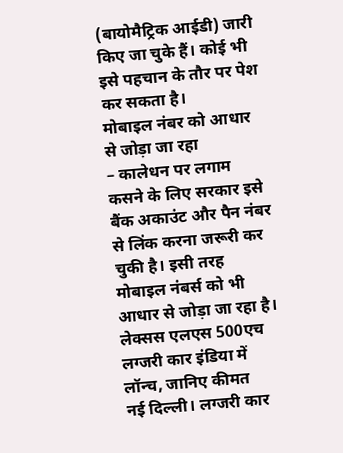(बायोमैट्रिक आईडी) जारी किए जा चुके हैं। कोई भी इसे पहचान के तौर पर पेश कर सकता है।
मोबाइल नंबर को आधार से जोड़ा जा रहा
– कालेधन पर लगाम कसने के लिए सरकार इसे बैंक अकाउंट और पैन नंबर से लिंक करना जरूरी कर चुकी है। इसी तरह मोबाइल नंबर्स को भी आधार से जोड़ा जा रहा है।
लेक्सस एलएस 500एच लग्जरी कार इंडिया में लॉन्च, जानिए कीमत
नई दिल्ली। लग्जरी कार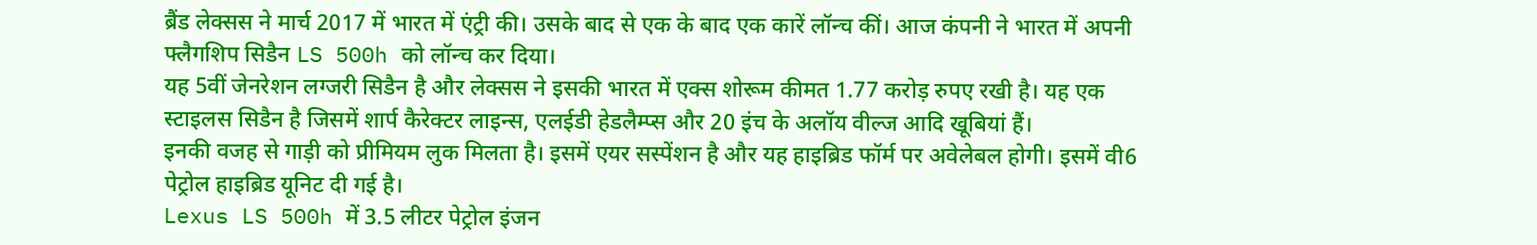ब्रैंड लेक्सस ने मार्च 2017 में भारत में एंट्री की। उसके बाद से एक के बाद एक कारें लॉन्च कीं। आज कंपनी ने भारत में अपनी फ्लैगशिप सिडैन LS 500h को लॉन्च कर दिया।
यह 5वीं जेनरेशन लग्जरी सिडैन है और लेक्सस ने इसकी भारत में एक्स शोरूम कीमत 1.77 करोड़ रुपए रखी है। यह एक स्टाइलस सिडैन है जिसमें शार्प कैरेक्टर लाइन्स, एलईडी हेडलैम्प्स और 20 इंच के अलॉय वील्ज आदि खूबियां हैं।
इनकी वजह से गाड़ी को प्रीमियम लुक मिलता है। इसमें एयर सस्पेंशन है और यह हाइब्रिड फॉर्म पर अवेलेबल होगी। इसमें वी6 पेट्रोल हाइब्रिड यूनिट दी गई है।
Lexus LS 500h में 3.5 लीटर पेट्रोल इंजन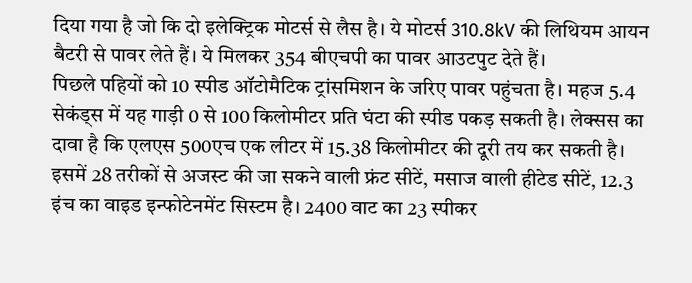दिया गया है जो कि दो इलेक्ट्रिक मोटर्स से लैस है। ये मोटर्स 310.8kV की लिथियम आयन बैटरी से पावर लेते हैं। ये मिलकर 354 बीएचपी का पावर आउटपुट देते हैं।
पिछले पहियों को 10 स्पीड ऑटोमैटिक ट्रांसमिशन के जरिए पावर पहुंचता है। महज 5.4 सेकंड्स में यह गाड़ी 0 से 100 किलोमीटर प्रति घंटा की स्पीड पकड़ सकती है। लेक्सस का दावा है कि एलएस 500एच एक लीटर में 15.38 किलोमीटर की दूरी तय कर सकती है।
इसमें 28 तरीकों से अजस्ट की जा सकने वाली फ्रंट सीटें, मसाज वाली हीटेड सीटें, 12.3 इंच का वाइड इन्फोटेनमेंट सिस्टम है। 2400 वाट का 23 स्पीकर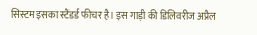सिस्टम इसका स्टैंडर्ड फीचर है। इस गाड़ी की डिलिवरीज अप्रैल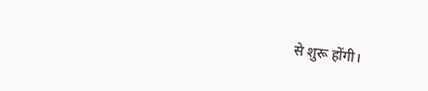से शुरू होंगी।